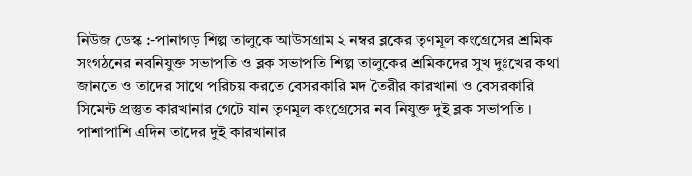নিউজ ডেস্ক :-পানাগড় শিল্প তালুকে আউসগ্রাম ২ নম্বর ব্লকের তৃণমূল কংগ্রেসের শ্রমিক সংগঠনের নবনিযুক্ত সভাপতি ও ব্লক সভাপতি শিল্প তালুকের শ্রমিকদের সুখ দুঃখের কথা জানতে ও তাদের সাথে পরিচয় করতে বেসরকারি মদ তৈরীর কারখানা ও বেসরকারি সিমেন্ট প্রস্তুত কারখানার গেটে যান তৃণমূল কংগ্রেসের নব নিযুক্ত দুই ব্লক সভাপতি । পাশাপাশি এদিন তাদের দুই কারখানার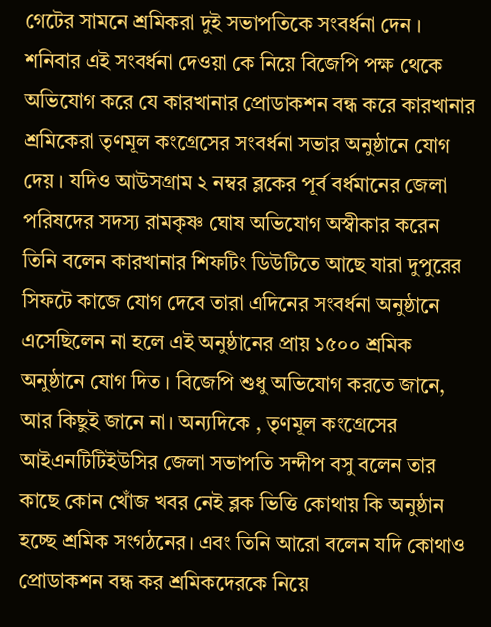গেটের সামনে শ্রমিকরা দুই সভাপতিকে সংবর্ধনা দেন । শনিবার এই সংবর্ধনা দেওয়া কে নিয়ে বিজেপি পক্ষ থেকে অভিযোগ করে যে কারখানার প্রোডাকশন বন্ধ করে কারখানার শ্রমিকেরা তৃণমূল কংগ্রেসের সংবর্ধনা সভার অনুষ্ঠানে যোগ দেয় । যদিও আউসগ্রাম ২ নম্বর ব্লকের পূর্ব বর্ধমানের জেলা পরিষদের সদস্য রামকৃষ্ণ ঘোষ অভিযোগ অস্বীকার করেন তিনি বলেন কারখানার শিফটিং ডিউটিতে আছে যারা দুপুরের সিফটে কাজে যোগ দেবে তারা এদিনের সংবর্ধনা অনুষ্ঠানে এসেছিলেন না হলে এই অনুষ্ঠানের প্রায় ১৫০০ শ্রমিক অনুষ্ঠানে যোগ দিত । বিজেপি শুধু অভিযোগ করতে জানে, আর কিছুই জানে না। অন্যদিকে , তৃণমূল কংগ্রেসের আইএনটিটিইউসির জেলা সভাপতি সন্দীপ বসু বলেন তার কাছে কোন খোঁজ খবর নেই ব্লক ভিত্তি কোথায় কি অনুষ্ঠান হচ্ছে শ্রমিক সংগঠনের। এবং তিনি আরো বলেন যদি কোথাও প্রোডাকশন বন্ধ কর শ্রমিকদেরকে নিয়ে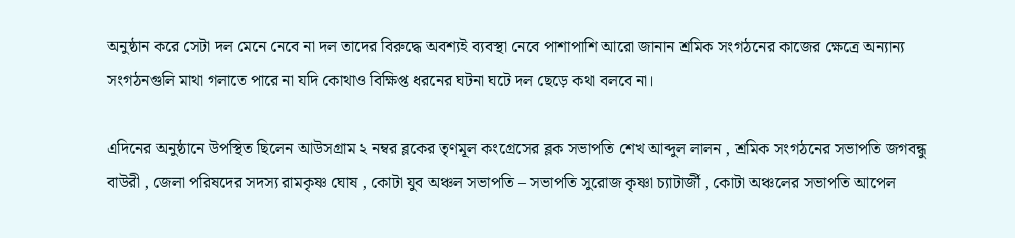অনুষ্ঠান করে সেটা দল মেনে নেবে না দল তাদের বিরুদ্ধে অবশ্যই ব্যবস্থা নেবে পাশাপাশি আরো জানান শ্রমিক সংগঠনের কাজের ক্ষেত্রে অন্যান্য সংগঠনগুলি মাথা গলাতে পারে না যদি কোথাও বিক্ষিপ্ত ধরনের ঘটনা ঘটে দল ছেড়ে কথা বলবে না।

এদিনের অনুষ্ঠানে উপস্থিত ছিলেন আউসগ্রাম ২ নম্বর ব্লকের তৃণমূল কংগ্রেসের ব্লক সভাপতি শেখ আব্দুল লালন , শ্রমিক সংগঠনের সভাপতি জগবন্ধু বাউরী , জেলা পরিষদের সদস্য রামকৃষ্ণ ঘোষ , কোটা যুব অঞ্চল সভাপতি – সভাপতি সুরোজ কৃষ্ণা চ্যাটার্জী , কোটা অঞ্চলের সভাপতি আপেল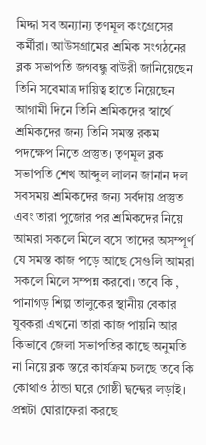মিদ্দা সব অন্যান্য তৃণমূল কংগ্রেসের কর্মীরা। আউসগ্রামের শ্রমিক সংগঠনের ব্লক সভাপতি জগবন্ধু বাউরী জানিয়েছেন তিনি সবেমাত্র দায়িত্ব হাতে নিয়েছেন আগামী দিনে তিনি শ্রমিকদের স্বার্থে শ্রমিকদের জন্য তিনি সমস্ত রকম পদক্ষেপ নিতে প্রস্তুত। তৃণমূল ব্লক সভাপতি শেখ আব্দুল লালন জানান দল সবসময় শ্রমিকদের জন্য সর্বদায় প্রস্তুত এবং তারা পুজোর পর শ্রমিকদের নিয়ে আমরা সকলে মিলে বসে তাদের অসম্পূর্ণ যে সমস্ত কাজ পড়ে আছে সেগুলি আমরা সকলে মিলে সম্পন্ন করবো। তবে কি , পানাগড় শিল্প তালুকের স্থানীয় বেকার যুবকরা এখনো তারা কাজ পায়নি আর কিভাবে জেলা সভাপতির কাছে অনুমতি না নিয়ে ব্লক স্তরে কার্যক্রম চলছে তবে কি কোথাও ঠান্ডা ঘরে গোষ্ঠী দ্বন্দ্বের লড়াই। প্রশ্নটা ঘোরাফেরা করছে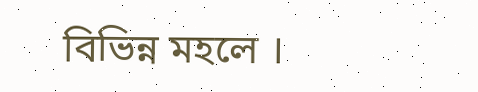বিভিন্ন মহলে ।